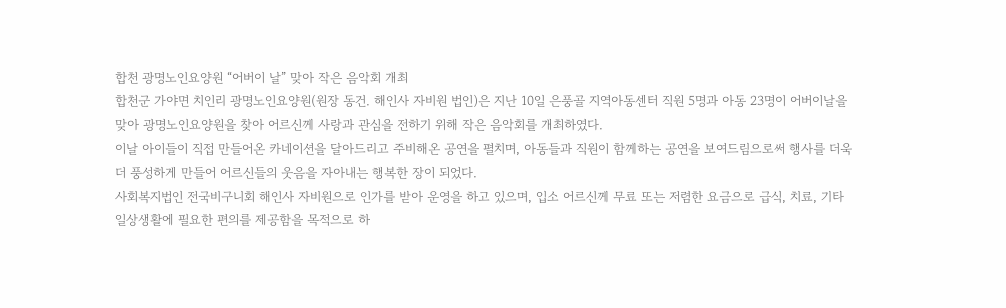합천 광명노인요양원 “어버이 날” 맞아 작은 음악회 개최
합천군 가야면 치인리 광명노인요양원(원장 동건. 해인사 자비원 법인)은 지난 10일 은풍골 지역아동센터 직원 5명과 아동 23명이 어버이날을 맞아 광명노인요양원을 찾아 어르신께 사랑과 관심을 전하기 위해 작은 음악회를 개최하였다.
이날 아이들이 직접 만들어온 카네이션을 달아드리고 주비해온 공연을 펼치며, 아동들과 직원이 함께하는 공연을 보여드림으로써 행사를 더욱 더 풍성하게 만들어 어르신들의 웃음을 자아내는 행복한 장이 되었다.
사회복지법인 전국비구니회 해인사 자비원으로 인가를 받아 운영을 하고 있으며, 입소 어르신께 무료 또는 저렴한 요금으로 급식, 치료, 기타 일상생활에 필요한 편의를 제공함을 목적으로 하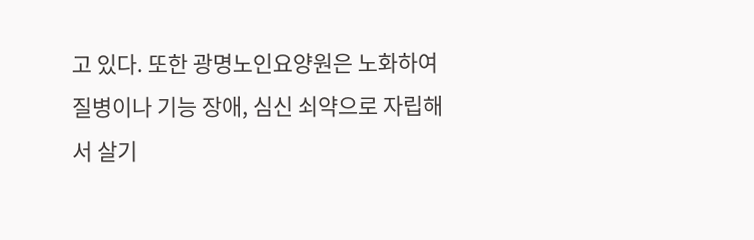고 있다. 또한 광명노인요양원은 노화하여 질병이나 기능 장애, 심신 쇠약으로 자립해서 살기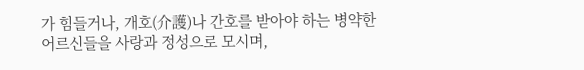가 힘들거나, 개호(介護)나 간호를 받아야 하는 병약한 어르신들을 사랑과 정성으로 모시며,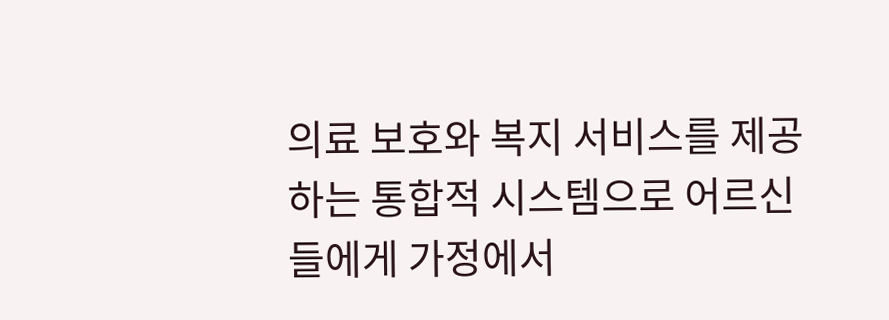의료 보호와 복지 서비스를 제공하는 통합적 시스템으로 어르신들에게 가정에서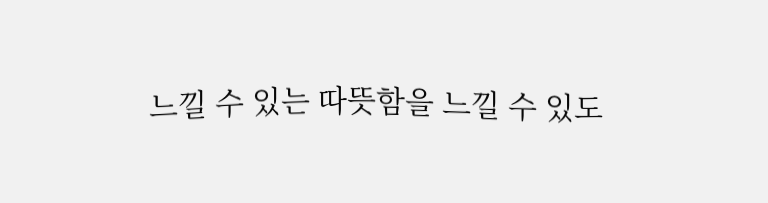느낄 수 있는 따뜻함을 느낄 수 있도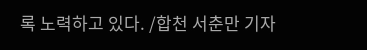록 노력하고 있다. /합천 서춘만 기자